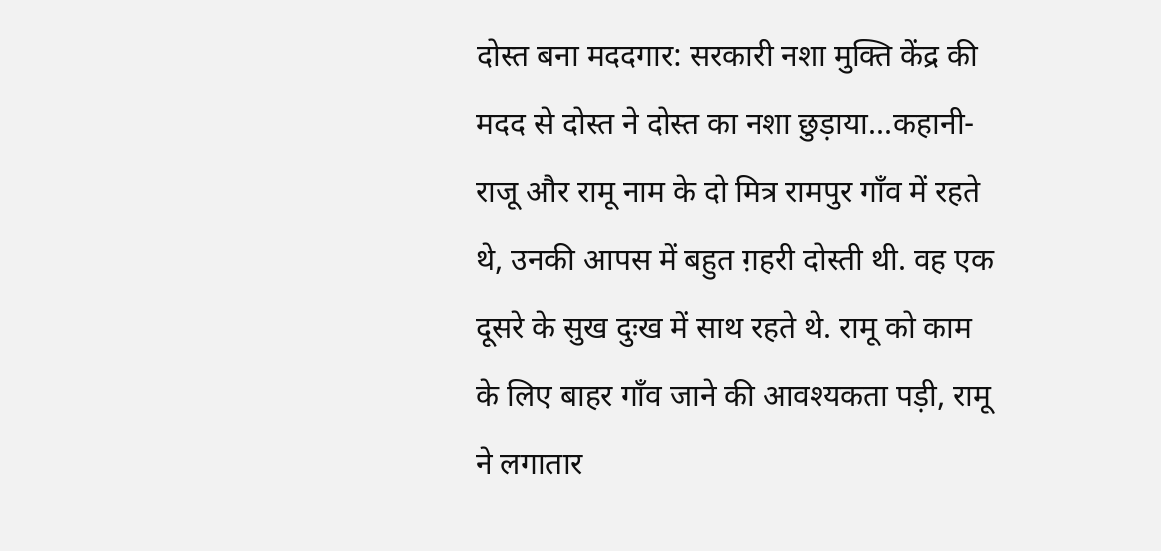दोस्त बना मददगार: सरकारी नशा मुक्ति केंद्र की मदद से दोस्त ने दोस्त का नशा छुड़ाया...कहानी-
राजू और रामू नाम के दो मित्र रामपुर गाँव में रहते थे, उनकी आपस में बहुत ग़हरी दोस्ती थी. वह एक दूसरे के सुख दुःख में साथ रहते थे. रामू को काम के लिए बाहर गाँव जाने की आवश्यकता पड़ी, रामू ने लगातार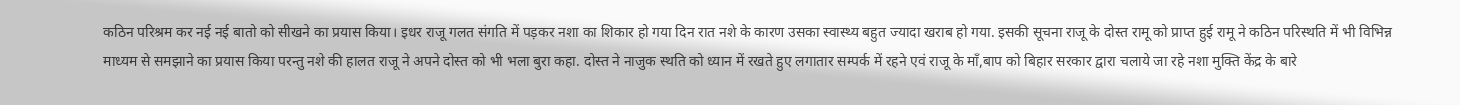कठिन परिश्रम कर नई नई बातो को सीखने का प्रयास किया। इधर राजू गलत संगति में पड़कर नशा का शिकार हो गया दिन रात नशे के कारण उसका स्वास्थ्य बहुत ज्यादा खराब हो गया. इसकी सूचना राजू के दोस्त रामू को प्राप्त हुई रामू ने कठिन परिस्थति में भी विभिन्न माध्यम से समझाने का प्रयास किया परन्तु नशे की हालत राजू ने अपने दोस्त को भी भला बुरा कहा. दोस्त ने नाजुक स्थति को ध्यान में रखते हुए लगातार सम्पर्क में रहने एवं राजू के माँ,बाप को बिहार सरकार द्वारा चलाये जा रहे नशा मुक्ति केंद्र के बारे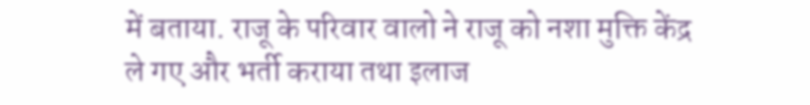में बताया. राजू के परिवार वालो ने राजू को नशा मुक्ति केंद्र ले गए और भर्ती कराया तथा इलाज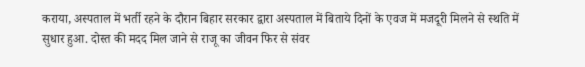कराया, अस्पताल में भर्ती रहने के दौरान बिहार सरकार द्वारा अस्पताल में बिताये दिनों के एवज में मजदूरी मिलने से स्थति में सुधार हुआ. दोस्त की मदद मिल जाने से राजू का जीवन फिर से संवर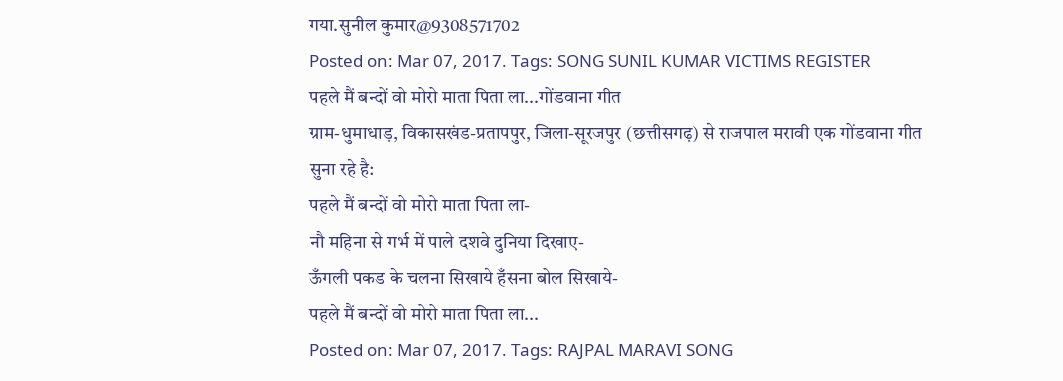गया.सुनील कुमार@9308571702
Posted on: Mar 07, 2017. Tags: SONG SUNIL KUMAR VICTIMS REGISTER
पहले मैं बन्दों वो मोरो माता पिता ला...गोंडवाना गीत
ग्राम-धुमाधाड़, विकासखंड-प्रतापपुर, जिला-सूरजपुर (छत्तीसगढ़) से राजपाल मरावी एक गोंडवाना गीत सुना रहे है:
पहले मैं बन्दों वो मोरो माता पिता ला-
नौ महिना से गर्भ में पाले दशवे दुनिया दिखाए-
ऊँगली पकड के चलना सिखाये हँसना बोल सिखाये-
पहले मैं बन्दों वो मोरो माता पिता ला...
Posted on: Mar 07, 2017. Tags: RAJPAL MARAVI SONG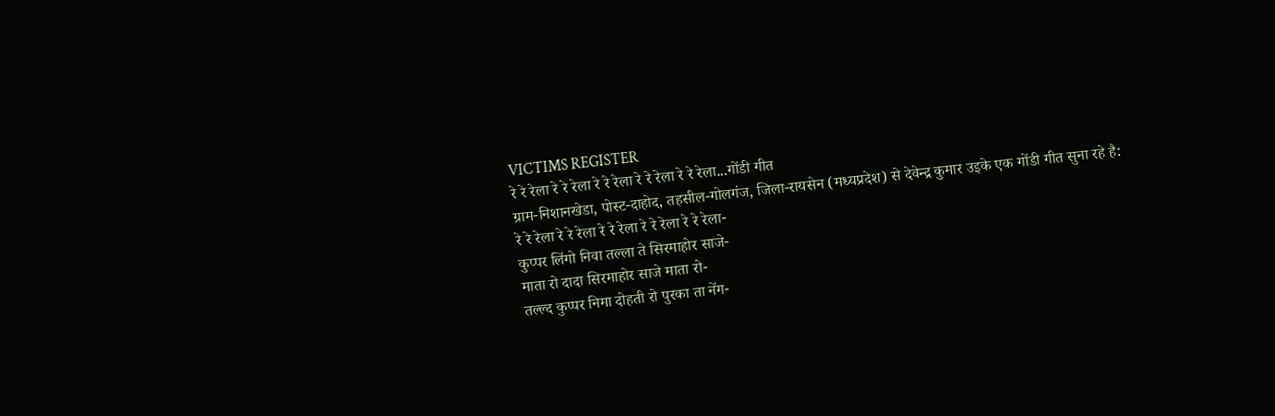VICTIMS REGISTER
रे रे रेला रे रे रेला रे रे रेला रे रे रेला रे रे रेला...गोंडी गीत
ग्राम-निशानखेडा, पोस्ट-दाहोद, तहसील-गोलगंज, जिला-रायसेन (मध्यप्रदेश) से देवेन्द्र कुमार उइके एक गोंडी गीत सुना रहे है:
रे रे रेला रे रे रेला रे रे रेला रे रे रेला रे रे रेला-
कुप्पर लिंगो निवा तल्ला ते सिरमाहोर साजे-
माता रो दादा सिरमाहोर साजे माता रो-
तल्ल्द कुप्पर निमा दोहती रो पुरका ता नेंग-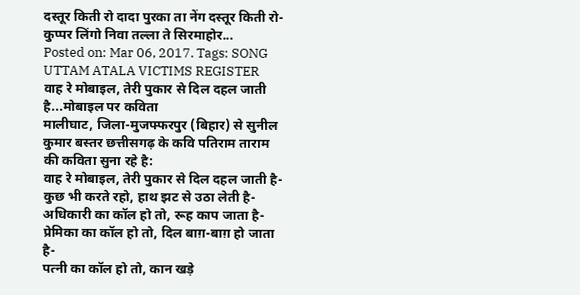दस्तूर किती रो दादा पुरका ता नेंग दस्तूर किती रो-
कुप्पर लिंगो निवा तल्ला ते सिरमाहोर...
Posted on: Mar 06, 2017. Tags: SONG UTTAM ATALA VICTIMS REGISTER
वाह रे मोबाइल, तेरी पुकार से दिल दहल जाती है...मोबाइल पर कविता
मालीघाट, जिला-मुजफ्फरपुर (बिहार) से सुनील कुमार बस्तर छत्तीसगढ़ के कवि पतिराम ताराम की कविता सुना रहे है:
वाह रे मोबाइल, तेरी पुकार से दिल दहल जाती है-
कुछ भी करते रहो, हाथ झट से उठा लेती है-
अधिकारी का कॉल हो तो, रूह काप जाता है-
प्रेमिका का कॉल हो तो, दिल बाग़-बाग़ हो जाता है-
पत्नी का कॉल हो तो, कान खड़े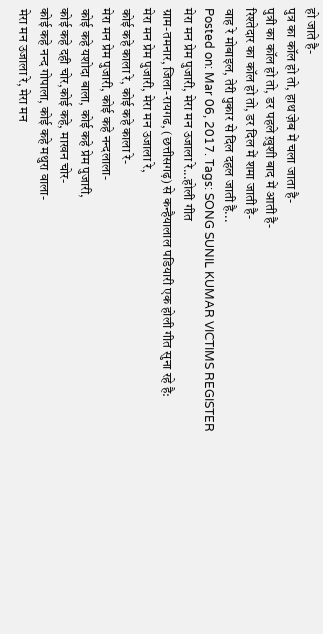हो जाते है-
पुत्र का कॉल हो तो, हाथ ज़ेब में चला जाता है-
पुत्री का कॉल हो तो, डर पहले ख़ुशी बाद में आती है-
रिश्तेदार का कॉल हो तो, डर दिल में शमा जाती है-
वाह रे मोबाइल, तेरी पुकार से दिल दहल जाती है...
Posted on: Mar 06, 2017. Tags: SONG SUNIL KUMAR VICTIMS REGISTER
मेरा मन प्रेम पुजारी, मेरा मन उजाला रे...होली गीत
ग्राम-तमनार, जिला-रायगढ, (छत्तीसगढ़) से कन्हैयालाल पडियारी एक होली गीत सुना रहे है:
मेरा मन प्रेम पुजारी, मेरा मन उजाला रे,
कोई कहे काला रे, कोई कहे काला रे-
मेरा मन प्रेम पुजारी, कोई कहे नन्दलाला-
कोई कहे यशोदा बाला, कोई कहे प्रेम पुजारी,
कोई कहे दही चोर,कोई कहे, माखन चोर-
कोई कहे नन्द गोपाला, कोई कहे मथुरा वाला-
मेरा मन उजाला रे, मेरा मन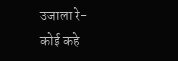उजाला रे-
कोई कहे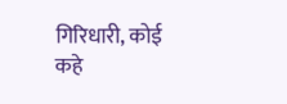गिरिधारी, कोई कहे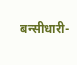बन्सीधारी-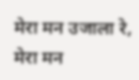मेरा मन उजाला रे, मेरा मन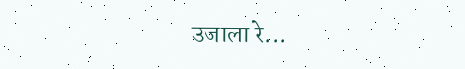उजाला रे...